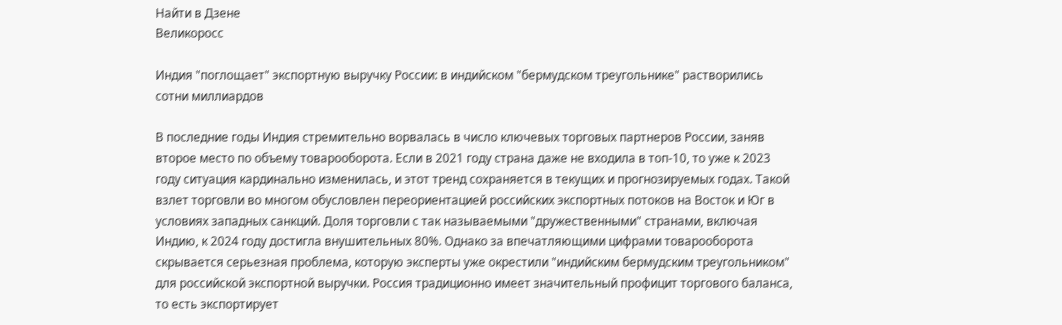Найти в Дзене
Великоросс

Индия "поглощает" экспортную выручку России: в индийском "бермудском треугольнике" растворились сотни миллиардов

В последние годы Индия стремительно ворвалась в число ключевых торговых партнеров России, заняв второе место по объему товарооборота. Если в 2021 году страна даже не входила в топ-10, то уже к 2023 году ситуация кардинально изменилась, и этот тренд сохраняется в текущих и прогнозируемых годах. Такой взлет торговли во многом обусловлен переориентацией российских экспортных потоков на Восток и Юг в условиях западных санкций. Доля торговли с так называемыми "дружественными" странами, включая Индию, к 2024 году достигла внушительных 80%. Однако за впечатляющими цифрами товарооборота скрывается серьезная проблема, которую эксперты уже окрестили "индийским бермудским треугольником" для российской экспортной выручки. Россия традиционно имеет значительный профицит торгового баланса, то есть экспортирует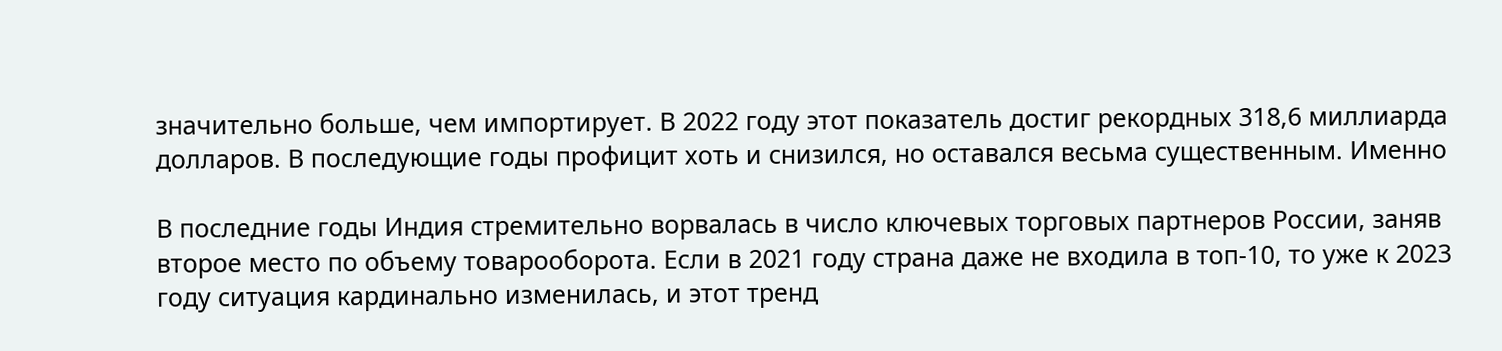значительно больше, чем импортирует. В 2022 году этот показатель достиг рекордных 318,6 миллиарда долларов. В последующие годы профицит хоть и снизился, но оставался весьма существенным. Именно

В последние годы Индия стремительно ворвалась в число ключевых торговых партнеров России, заняв второе место по объему товарооборота. Если в 2021 году страна даже не входила в топ-10, то уже к 2023 году ситуация кардинально изменилась, и этот тренд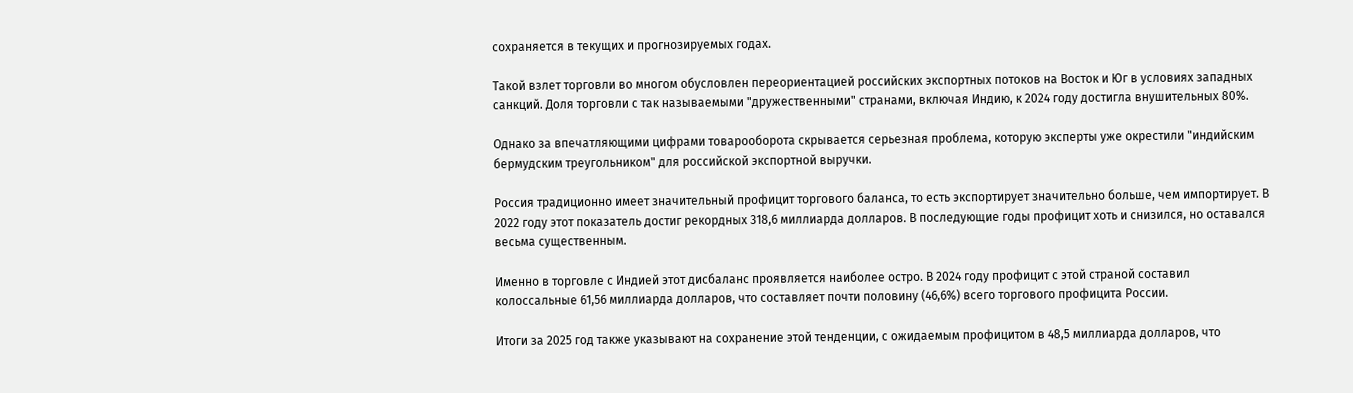сохраняется в текущих и прогнозируемых годах.

Такой взлет торговли во многом обусловлен переориентацией российских экспортных потоков на Восток и Юг в условиях западных санкций. Доля торговли с так называемыми "дружественными" странами, включая Индию, к 2024 году достигла внушительных 80%.

Однако за впечатляющими цифрами товарооборота скрывается серьезная проблема, которую эксперты уже окрестили "индийским бермудским треугольником" для российской экспортной выручки.

Россия традиционно имеет значительный профицит торгового баланса, то есть экспортирует значительно больше, чем импортирует. В 2022 году этот показатель достиг рекордных 318,6 миллиарда долларов. В последующие годы профицит хоть и снизился, но оставался весьма существенным.

Именно в торговле с Индией этот дисбаланс проявляется наиболее остро. В 2024 году профицит с этой страной составил колоссальные 61,56 миллиарда долларов, что составляет почти половину (46,6%) всего торгового профицита России.

Итоги за 2025 год также указывают на сохранение этой тенденции, с ожидаемым профицитом в 48,5 миллиарда долларов, что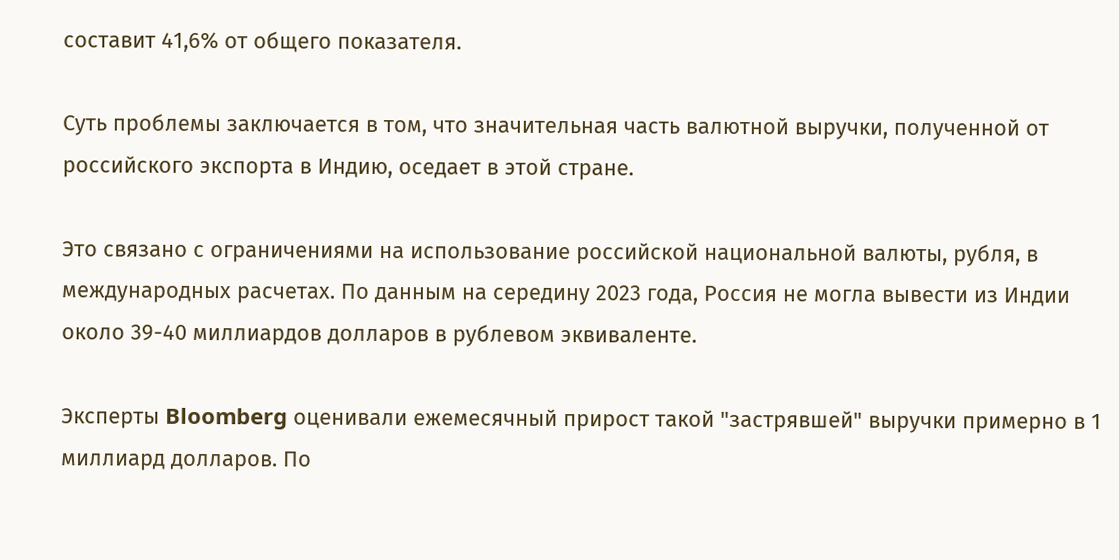составит 41,6% от общего показателя.

Суть проблемы заключается в том, что значительная часть валютной выручки, полученной от российского экспорта в Индию, оседает в этой стране.

Это связано с ограничениями на использование российской национальной валюты, рубля, в международных расчетах. По данным на середину 2023 года, Россия не могла вывести из Индии около 39-40 миллиардов долларов в рублевом эквиваленте.

Эксперты Bloomberg оценивали ежемесячный прирост такой "застрявшей" выручки примерно в 1 миллиард долларов. По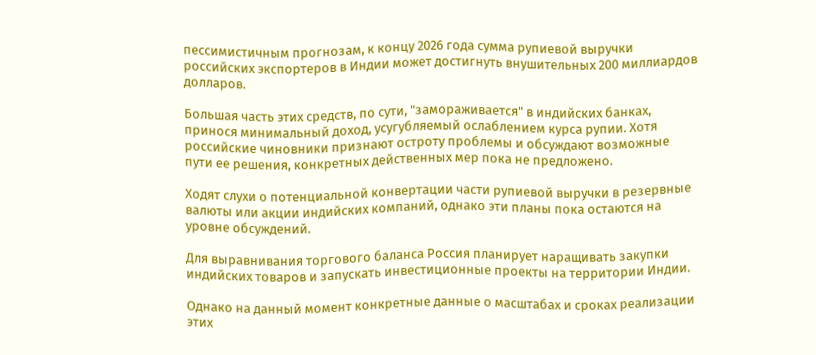пессимистичным прогнозам, к концу 2026 года сумма рупиевой выручки российских экспортеров в Индии может достигнуть внушительных 200 миллиардов долларов.

Большая часть этих средств, по сути, "замораживается" в индийских банках, принося минимальный доход, усугубляемый ослаблением курса рупии. Хотя российские чиновники признают остроту проблемы и обсуждают возможные пути ее решения, конкретных действенных мер пока не предложено.

Ходят слухи о потенциальной конвертации части рупиевой выручки в резервные валюты или акции индийских компаний, однако эти планы пока остаются на уровне обсуждений.

Для выравнивания торгового баланса Россия планирует наращивать закупки индийских товаров и запускать инвестиционные проекты на территории Индии.

Однако на данный момент конкретные данные о масштабах и сроках реализации этих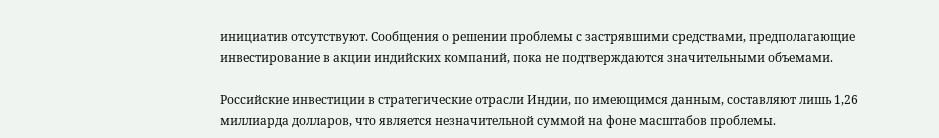инициатив отсутствуют. Сообщения о решении проблемы с застрявшими средствами, предполагающие инвестирование в акции индийских компаний, пока не подтверждаются значительными объемами.

Российские инвестиции в стратегические отрасли Индии, по имеющимся данным, составляют лишь 1,26 миллиарда долларов, что является незначительной суммой на фоне масштабов проблемы.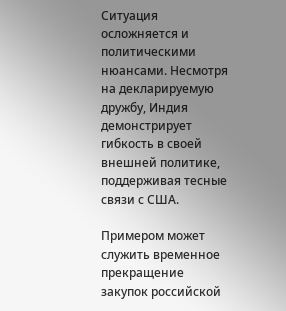Ситуация осложняется и политическими нюансами. Несмотря на декларируемую дружбу, Индия демонстрирует гибкость в своей внешней политике, поддерживая тесные связи с США.

Примером может служить временное прекращение закупок российской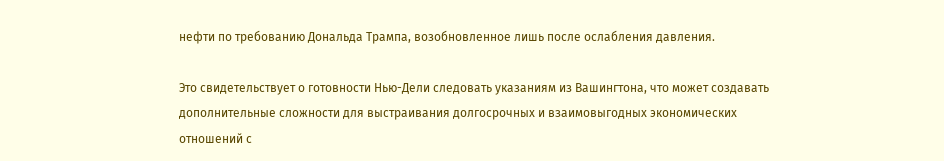нефти по требованию Дональда Трампа, возобновленное лишь после ослабления давления.

Это свидетельствует о готовности Нью-Дели следовать указаниям из Вашингтона, что может создавать дополнительные сложности для выстраивания долгосрочных и взаимовыгодных экономических отношений с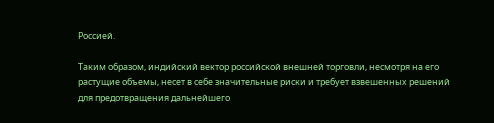Россией.

Таким образом, индийский вектор российской внешней торговли, несмотря на его растущие объемы, несет в себе значительные риски и требует взвешенных решений для предотвращения дальнейшего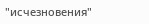"исчезновения"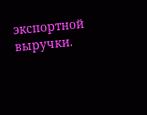экспортной выручки.